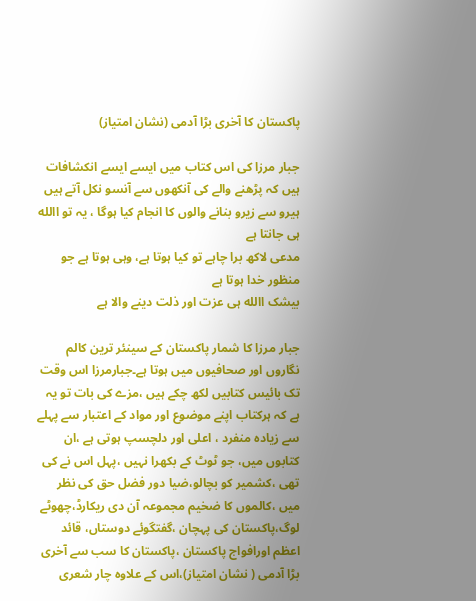پاکستان کا آخری بڑا آدمی (نشان امتیاز)

جبار مرزا کی اس کتاب میں ایسے ایسے انکشافات ہیں کہ پڑھنے والے کی آنکھوں سے آنسو نکل آتے ہیں
ہیرو سے زیرو بنانے والوں کا انجام کیا ہوگا ، یہ تو االله ہی جانتا ہے
مدعی لاکھ برا چاہے تو کیا ہوتا ہے، وہی ہوتا ہے جو منظور خدا ہوتا ہے
بیشک االله ہی عزت اور ذلت دینے والا ہے

جبار مرزا کا شمار پاکستان کے سینئر ترین کالم نگاروں اور صحافیوں میں ہوتا ہے۔جبارمرزا اس وقت تک بائیس کتابیں لکھ چکے ہیں ،مزے کی بات تو یہ ہے کہ ہرکتاب اپنے موضوع اور مواد کے اعتبار سے پہلے سے زیادہ منفرد ، اعلی اور دلچسپ ہوتی ہے ،ان کتابوں میں، جو ٹوٹ کے بکھرا نہیں ،پہل اس نے کی تھی ،کشمیر کو بچالو،ضیا دور فضل حق کی نظر میں ،کالموں کا ضخیم مجموعہ آن دی ریکارڈ،چھوٹے لوگ،پاکستان کی پہچان ،گفتگوئے دوستاں، قائد اعظم اورافواج پاکستان ،پاکستان کا سب سے آخری بڑا آدمی ( نشان امتیاز)،اس کے علاوہ چار شعری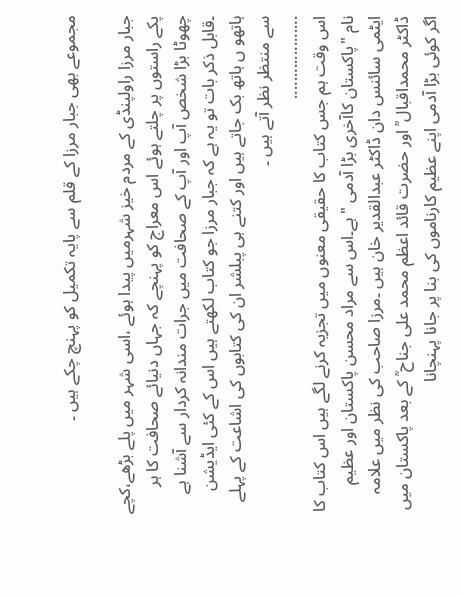مجموعے بھی جبار مرزا کے قلم سے پایہ تکمیل کو پہنچ چکے ہیں ۔

جبار مرزا راولپنڈی کے مردم خیز شہرمیں پیدا ہوئے ،اسی شہر میں پلے بڑھے،کچے پکے راستوں پر چلتے ہوئے اس معراج کو پہنچے کہ جہاں دنیائے صحافت کا ہر چھوٹا بڑا شخص آپ اور آپ کے صحافت میں جرات مندانہ کردار سے آشنا ہے ۔قابل ذکر بات تو یہ ہے کہ جبار مرزا جو کتاب لکھتے ہیں اس کے کئی ایڈیشن ہاتھو ں ہاتھ بک جاتے ہیں اور کتنے ہی پبلشر ان کی کتابوں کی اشاعت کے پہلے سے منتظر نظر آتے ہیں ۔
...................
اس وقت ہم جس کتاب کا حقیقی معنوں میں تجزیہ کرنے لگے ہیں اس کتاب کا نام "پاکستان کاآخری بڑا آدمی "ہے۔اس سے مراد محسن پاکستان اور عظیم ایٹمی سائنس دان ڈاکٹر عبدالقدیر خان ہیں ۔مرزا صاحب کی نظر میں علامہ ڈاکٹر محمداقبال ؒ اور حضرت قائد اعظم محمد علی جناح ؒ کے بعد پاکستان میں اگر کوئی بڑا آدمی اپنے عظیم کارناموں کی بنا پر جانا پہنچانا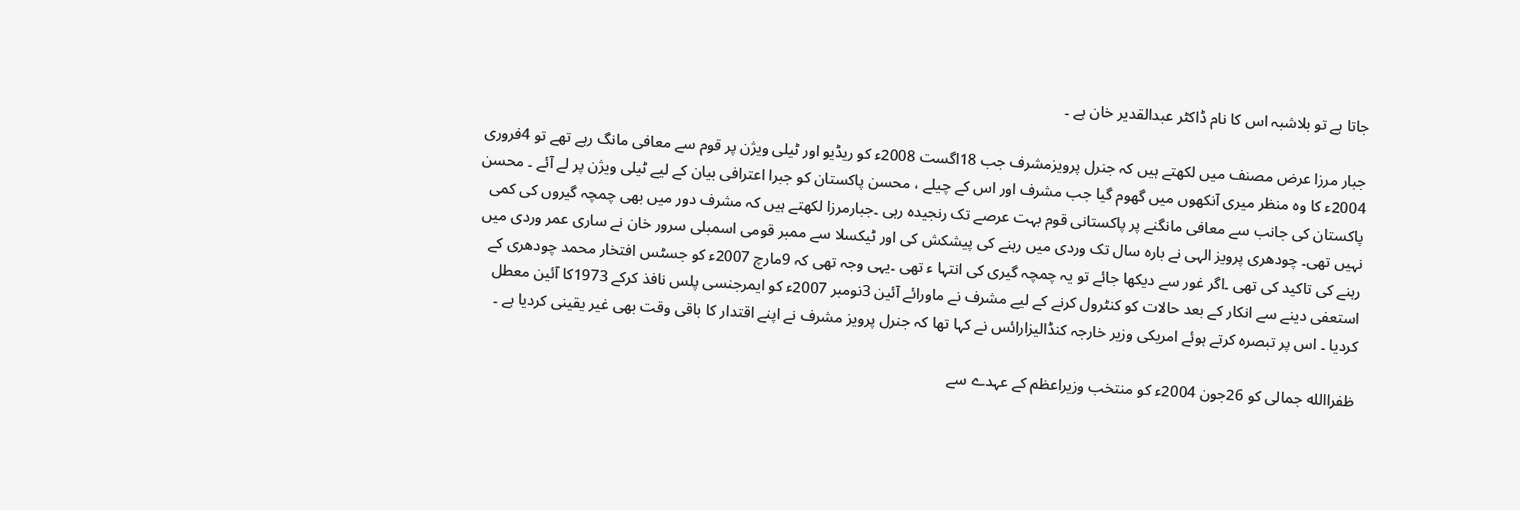جاتا ہے تو بلاشبہ اس کا نام ڈاکٹر عبدالقدیر خان ہے ۔

جبار مرزا عرض مصنف میں لکھتے ہیں کہ جنرل پرویزمشرف جب 18اگست 2008ء کو ریڈیو اور ٹیلی ویژن پر قوم سے معافی مانگ رہے تھے تو 4فروری 2004ء کا وہ منظر میری آنکھوں میں گھوم گیا جب مشرف اور اس کے چیلے ، محسن پاکستان کو جبرا اعترافی بیان کے لیے ٹیلی ویژن پر لے آئے ۔ محسن پاکستان کی جانب سے معافی مانگنے پر پاکستانی قوم بہت عرصے تک رنجیدہ رہی ۔جبارمرزا لکھتے ہیں کہ مشرف دور میں بھی چمچہ گیروں کی کمی نہیں تھی۔ چودھری پرویز الہی نے بارہ سال تک وردی میں رہنے کی پیشکش کی اور ٹیکسلا سے ممبر قومی اسمبلی سرور خان نے ساری عمر وردی میں رہنے کی تاکید کی تھی ۔اگر غور سے دیکھا جائے تو یہ چمچہ گیری کی انتہا ء تھی ۔یہی وجہ تھی کہ 9مارچ 2007ء کو جسٹس افتخار محمد چودھری کے استعفی دینے سے انکار کے بعد حالات کو کنٹرول کرنے کے لیے مشرف نے ماورائے آئین 3نومبر 2007ء کو ایمرجنسی پلس نافذ کرکے 1973کا آئین معطل کردیا ۔ اس پر تبصرہ کرتے ہوئے امریکی وزیر خارجہ کنڈالیزارائس نے کہا تھا کہ جنرل پرویز مشرف نے اپنے اقتدار کا باقی وقت بھی غیر یقینی کردیا ہے ۔

ظفراالله جمالی کو 26جون 2004ء کو منتخب وزیراعظم کے عہدے سے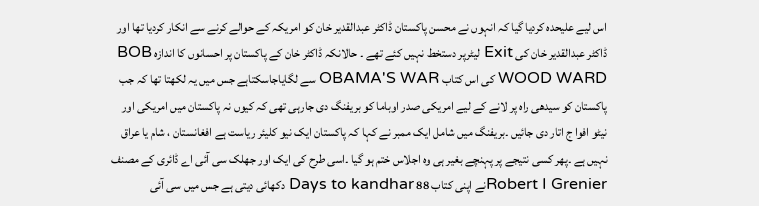اس لیے علیحدہ کردیا گیا کہ انہوں نے محسن پاکستان ڈاکٹر عبدالقدیر خان کو امریکہ کے حوالے کرنے سے انکار کردیا تھا اور ڈاکٹر عبدالقدیر خان کی Exit لیٹرپر دستخط نہیں کئے تھے ۔ حالانکہ ڈاکٹر خان کے پاکستان پر احسانوں کا اندازہ BOB WOOD WARD کی اس کتاب OBAMA'S WAR سے لگایاجاسکتاہے جس میں یہ لکھتا تھا کہ جب پاکستان کو سیدھی راہ پر لانے کے لیے امریکی صدر اوباما کو بریفنگ دی جارہی تھی کہ کیوں نہ پاکستان میں امریکی اور نیٹو افوا ج اتار دی جائیں ۔بریفنگ میں شامل ایک ممبر نے کہا کہ پاکستان ایک نیو کلیئر ریاست ہے افغانستان ، شام یا عراق نہیں ہے ۔پھر کسی نتیجے پر پہنچے بغیر ہی وہ اجلاس ختم ہو گیا ۔اسی طرح کی ایک اور جھلک سی آئی اے ڈائری کے مصنف Robert I Grenierنے اپنی کتاب 88 Days to kandhar دکھائی دیتی ہے جس میں سی آئی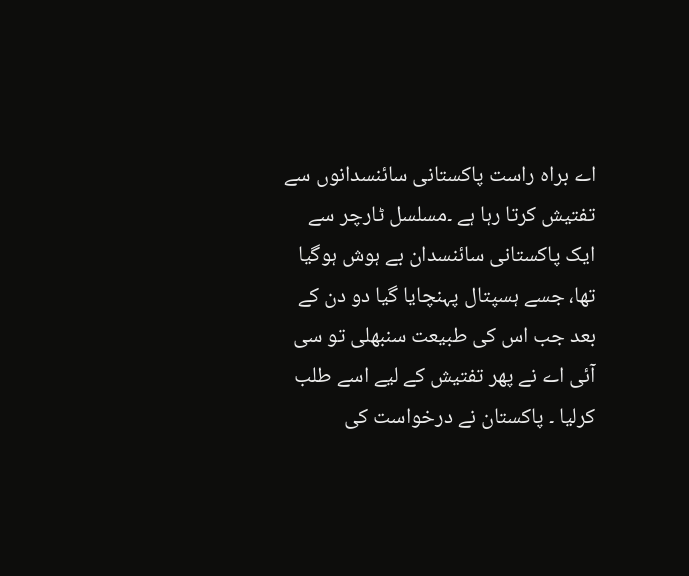اے براہ راست پاکستانی سائنسدانوں سے تفتیش کرتا رہا ہے ۔مسلسل ٹارچر سے ایک پاکستانی سائنسدان بے ہوش ہوگیا تھا، جسے ہسپتال پہنچایا گیا دو دن کے بعد جب اس کی طبیعت سنبھلی تو سی آئی اے نے پھر تفتیش کے لیے اسے طلب کرلیا ۔ پاکستان نے درخواست کی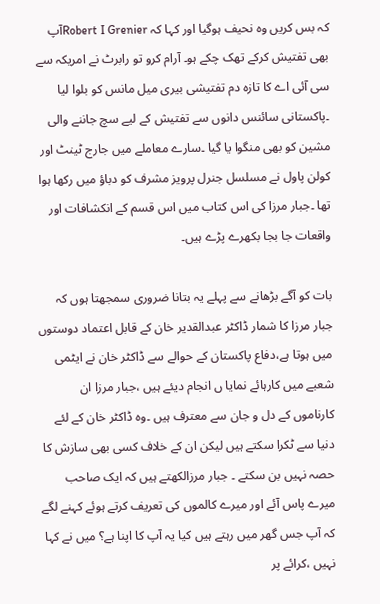کہ بس کریں وہ نحیف ہوگیا اور کہا کہ Robert I Grenierآپ بھی تفتیش کرکے تھک چکے ہو۔ آرام کرو تو رابرٹ نے امریکہ سے سی آئی اے کا تازہ دم تفتیشی بیری میل مانس کو بلوا لیا ۔پاکستانی سائنس دانوں سے تفتیش کے لیے سچ جاننے والی مشین کو بھی منگوا یا گیا ۔سارے معاملے میں جارج ٹینٹ اور کولن پاول نے مسلسل جنرل پرویز مشرف کو دباؤ میں رکھا ہوا تھا ۔جبار مرزا کی اس کتاب میں اس قسم کے انکشافات اور واقعات جا بجا بکھرے پڑے ہیں۔

بات کو آگے بڑھانے سے پہلے یہ بتانا ضروری سمجھتا ہوں کہ جبار مرزا کا شمار ڈاکٹر عبدالقدیر خان کے قابل اعتماد دوستوں میں ہوتا ہے،دفاع پاکستان کے حوالے سے ڈاکٹر خان نے ایٹمی شعبے میں کارہائے نمایا ں انجام دیئے ہیں ،جبار مرزا ان کارناموں کے دل و جان سے معترف ہیں ۔وہ ڈاکٹر خان کے لئے دنیا سے ٹکرا سکتے ہیں لیکن ان کے خلاف کسی بھی سازش کا حصہ نہیں بن سکتے ۔ جبار مرزالکھتے ہیں کہ ایک صاحب میرے پاس آئے اور میرے کالموں کی تعریف کرتے ہوئے کہنے لگے کہ آپ جس گھر میں رہتے ہیں کیا یہ آپ کا اپنا ہے؟ میں نے کہا نہیں ،کرائے پر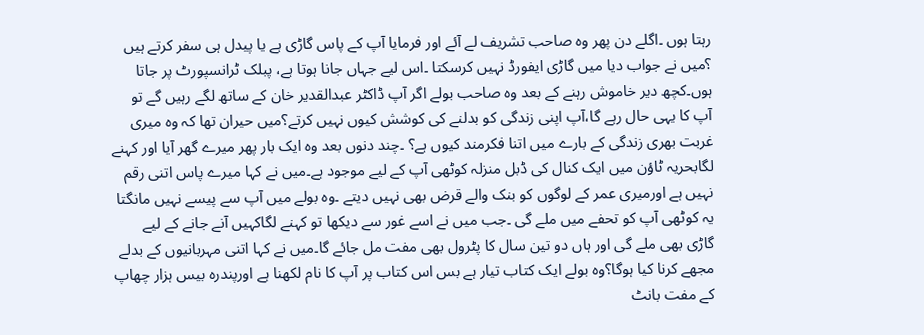رہتا ہوں ۔اگلے دن پھر وہ صاحب تشریف لے آئے اور فرمایا آپ کے پاس گاڑی ہے یا پیدل ہی سفر کرتے ہیں ؟میں نے جواب دیا میں گاڑی ایفورڈ نہیں کرسکتا ۔اس لیے جہاں جانا ہوتا ہے، پبلک ٹرانسپورٹ پر جاتا ہوں۔کچھ دیر خاموش رہنے کے بعد وہ صاحب بولے اگر آپ ڈاکٹر عبدالقدیر خان کے ساتھ لگے رہیں گے تو آپ کا یہی حال رہے گا،آپ اپنی زندگی کو بدلنے کی کوشش کیوں نہیں کرتے؟میں حیران تھا کہ وہ میری غربت بھری زندگی کے بارے میں اتنا فکرمند کیوں ہے؟ ۔چند دنوں بعد وہ ایک بار پھر میرے گھر آیا اور کہنے لگابحریہ ٹاؤن میں ایک کنال کی ڈبل منزلہ کوٹھی آپ کے لیے موجود ہے۔میں نے کہا میرے پاس اتنی رقم نہیں ہے اورمیری عمر کے لوگوں کو بنک والے قرض بھی نہیں دیتے ۔وہ بولے میں آپ سے پیسے نہیں مانگتا یہ کوٹھی آپ کو تحفے میں ملے گی ۔جب میں نے اسے غور سے دیکھا تو کہنے لگاکہیں آنے جانے کے لیے گاڑی بھی ملے گی اور ہاں دو تین سال کا پٹرول بھی مفت مل جائے گا۔میں نے کہا اتنی مہربانیوں کے بدلے مجھے کرنا کیا ہوگا؟وہ بولے ایک کتاب تیار ہے بس اس کتاب پر آپ کا نام لکھنا ہے اورپندرہ بیس ہزار چھاپ کے مفت بانٹ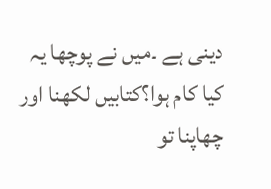دینی ہے ۔میں نے پوچھا یہ کیا کام ہوا؟کتابیں لکھنا اور چھاپنا تو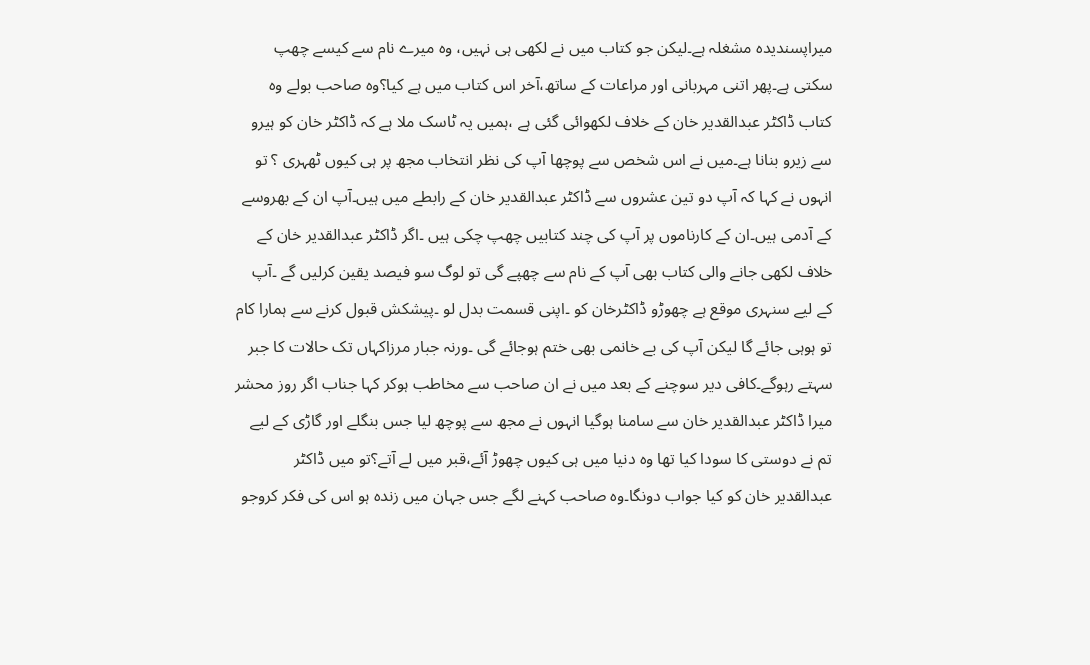میراپسندیدہ مشغلہ ہے۔لیکن جو کتاب میں نے لکھی ہی نہیں، وہ میرے نام سے کیسے چھپ سکتی ہے۔پھر اتنی مہربانی اور مراعات کے ساتھ،آخر اس کتاب میں ہے کیا؟وہ صاحب بولے وہ کتاب ڈاکٹر عبدالقدیر خان کے خلاف لکھوائی گئی ہے ،ہمیں یہ ٹاسک ملا ہے کہ ڈاکٹر خان کو ہیرو سے زیرو بنانا ہے۔میں نے اس شخص سے پوچھا آپ کی نظر انتخاب مجھ پر ہی کیوں ٹھہری ؟ تو انہوں نے کہا کہ آپ دو تین عشروں سے ڈاکٹر عبدالقدیر خان کے رابطے میں ہیں۔آپ ان کے بھروسے کے آدمی ہیں۔ان کے کارناموں پر آپ کی چند کتابیں چھپ چکی ہیں ۔اگر ڈاکٹر عبدالقدیر خان کے خلاف لکھی جانے والی کتاب بھی آپ کے نام سے چھپے گی تو لوگ سو فیصد یقین کرلیں گے ۔آپ کے لیے سنہری موقع ہے چھوڑو ڈاکٹرخان کو ۔اپنی قسمت بدل لو ۔پیشکش قبول کرنے سے ہمارا کام تو ہوہی جائے گا لیکن آپ کی بے خانمی بھی ختم ہوجائے گی ۔ورنہ جبار مرزاکہاں تک حالات کا جبر سہتے رہوگے۔کافی دیر سوچنے کے بعد میں نے ان صاحب سے مخاطب ہوکر کہا جناب اگر روز محشر میرا ڈاکٹر عبدالقدیر خان سے سامنا ہوگیا انہوں نے مجھ سے پوچھ لیا جس بنگلے اور گاڑی کے لیے تم نے دوستی کا سودا کیا تھا وہ دنیا میں ہی کیوں چھوڑ آئے،قبر میں لے آتے؟تو میں ڈاکٹر عبدالقدیر خان کو کیا جواب دونگا۔وہ صاحب کہنے لگے جس جہان میں زندہ ہو اس کی فکر کروجو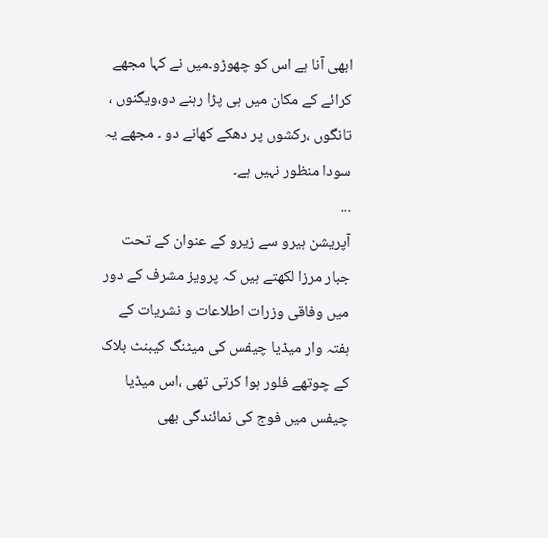ابھی آنا ہے اس کو چھوڑو۔میں نے کہا مجھے کرائے کے مکان میں ہی پڑا رہنے دو،ویگنوں ، تانگوں ،رکشوں پر دھکے کھانے دو ۔ مجھے یہ سودا منظور نہیں ہے۔
...
آپریشن ہیرو سے زیرو کے عنوان کے تحت جبار مرزا لکھتے ہیں کہ پرویز مشرف کے دور میں وفاقی وزرات اطلاعات و نشریات کے ہفتہ وار میڈیا چیفس کی میٹنگ کیبنٹ بلاک کے چوتھے فلور ہوا کرتی تھی ،اس میڈیا چیفس میں فوج کی نمائندگی بھی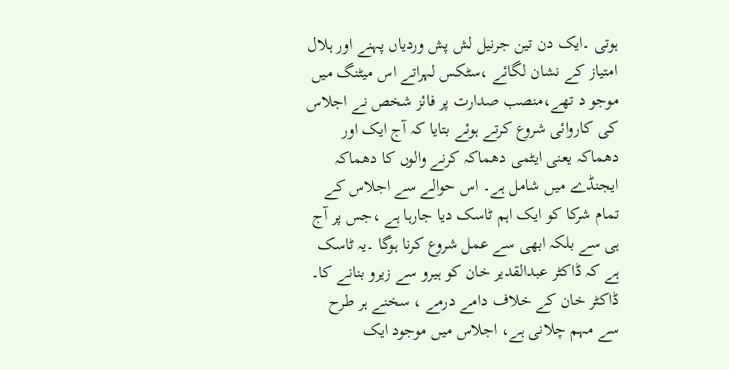ہوتی ۔ایک دن تین جرنیل لش پش وردیاں پہنے اور ہلال امتیاز کے نشان لگائے ،سٹکس لہراتے اس میٹنگ میں موجو د تھے،منصب صدارت پر فائز شخص نے اجلاس کی کاروائی شروع کرتے ہوئے بتایا کہ آج ایک اور دھماکہ یعنی ایٹمی دھماکہ کرنے والوں کا دھماکہ ایجنڈے میں شامل ہے۔ اس حوالے سے اجلاس کے تمام شرکا کو ایک اہم ٹاسک دیا جارہا ہے ،جس پر آج ہی سے بلکہ ابھی سے عمل شروع کرنا ہوگا ۔یہ ٹاسک ہے کہ ڈاکٹر عبدالقدیر خان کو ہیرو سے زیرو بنانے کا۔ ڈاکٹر خان کے خلاف دامے درمے ، سخنے ہر طرح سے مہم چلانی ہے، اجلاس میں موجود ایک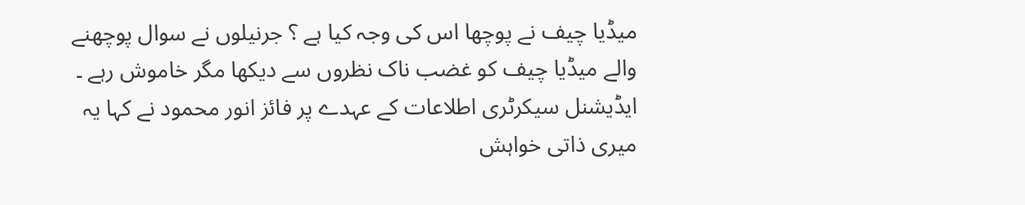میڈیا چیف نے پوچھا اس کی وجہ کیا ہے ؟ جرنیلوں نے سوال پوچھنے والے میڈیا چیف کو غضب ناک نظروں سے دیکھا مگر خاموش رہے ۔ ایڈیشنل سیکرٹری اطلاعات کے عہدے پر فائز انور محمود نے کہا یہ میری ذاتی خواہش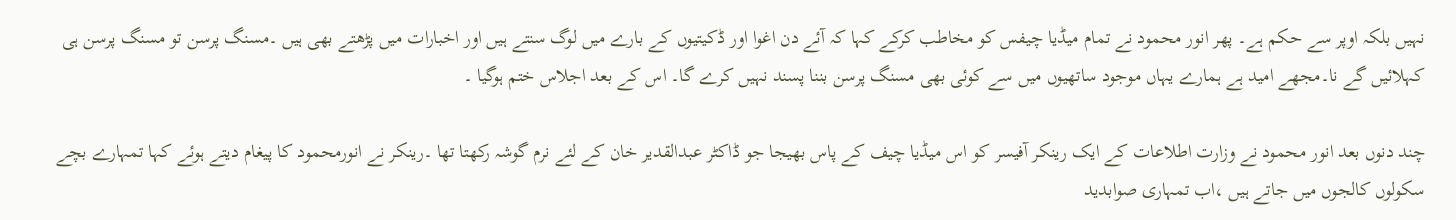نہیں بلکہ اوپر سے حکم ہے۔ پھر انور محمود نے تمام میڈیا چیفس کو مخاطب کرکے کہا کہ آئے دن اغوا اور ڈکیتیوں کے بارے میں لوگ سنتے ہیں اور اخبارات میں پڑھتے بھی ہیں ۔مسنگ پرسن تو مسنگ پرسن ہی کہلائیں گے نا۔مجھے امید ہے ہمارے یہاں موجود ساتھیوں میں سے کوئی بھی مسنگ پرسن بننا پسند نہیں کرے گا۔ اس کے بعد اجلاس ختم ہوگیا ۔

چند دنوں بعد انور محمود نے وزارت اطلاعات کے ایک رینکر آفیسر کو اس میڈیا چیف کے پاس بھیجا جو ڈاکٹر عبدالقدیر خان کے لئے نرم گوشہ رکھتا تھا ۔رینکر نے انورمحمود کا پیغام دیتے ہوئے کہا تمہارے بچے سکولوں کالجوں میں جاتے ہیں ،اب تمہاری صوابدید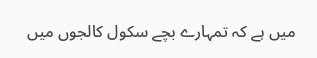میں ہے کہ تمہارے بچے سکول کالجوں میں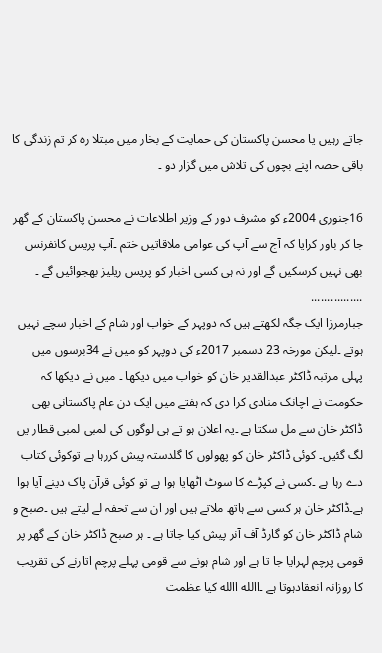جاتے رہیں یا محسن پاکستان کی حمایت کے بخار میں مبتلا رہ کر تم زندگی کا باقی حصہ اپنے بچوں کی تلاش میں گزار دو ۔

16جنوری 2004ء کو مشرف دور کے وزیر اطلاعات نے محسن پاکستان کے گھر جا کر باور کرایا کہ آج سے آپ کی عوامی ملاقاتیں ختم ۔آپ پریس کانفرنس بھی نہیں کرسکیں گے اور نہ ہی کسی اخبار کو پریس ریلیز بھجوائیں گے ۔
................
جبارمرزا ایک جگہ لکھتے ہیں کہ دوپہر کے خواب اور شام کے اخبار سچے نہیں ہوتے ۔لیکن مورخہ 23 دسمبر 2017ء کی دوپہر کو میں نے 34برسوں میں پہلی مرتبہ ڈاکٹر عبدالقدیر خان کو خواب میں دیکھا ۔ میں نے دیکھا کہ حکومت نے اچانک منادی کرا دی کہ ہفتے میں ایک دن عام پاکستانی بھی ڈاکٹر خان سے مل سکتا ہے ۔یہ اعلان ہو تے ہی لوگوں کی لمبی لمبی قطار یں لگ گئیں۔ کوئی ڈاکٹر خان کو پھولوں کا گلدستہ پیش کررہا ہے توکوئی کتاب دے رہا ہے ۔کسی نے کپڑے کا سوٹ اٹھایا ہوا ہے تو کوئی قرآن پاک دینے آیا ہوا ہے۔ڈاکٹر خان ہر کسی سے ہاتھ ملاتے ہیں اور ان سے تحفہ لے لیتے ہیں ۔صبح و شام ڈاکٹر خان کو گارڈ آف آنر پیش کیا جاتا ہے ۔ ہر صبح ڈاکٹر خان کے گھر پر قومی پرچم لہرایا جا تا ہے اور شام ہونے سے قومی پہلے پرچم اتارنے کی تقریب کا روزانہ انعقادہوتا ہے ۔االله االله کیا عظمت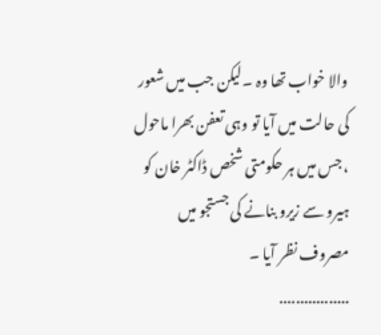والا خواب تھا وہ ۔لیکن جب میں شعور کی حالت میں آیا تو وہی تعفن بھرا ماحول ، جس میں ہر حکومتی شخص ڈاکٹر خان کو ہیرو سے زیرو بنانے کی جستجو میں مصروف نظر آیا ۔
.................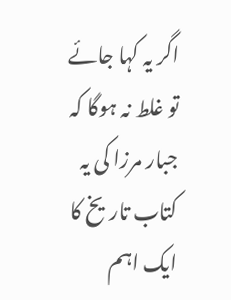اگر یہ کہا جائے تو غلط نہ ہوگا کہ جبار مرزا کی یہ کتاب تاریخ کا ایک اہم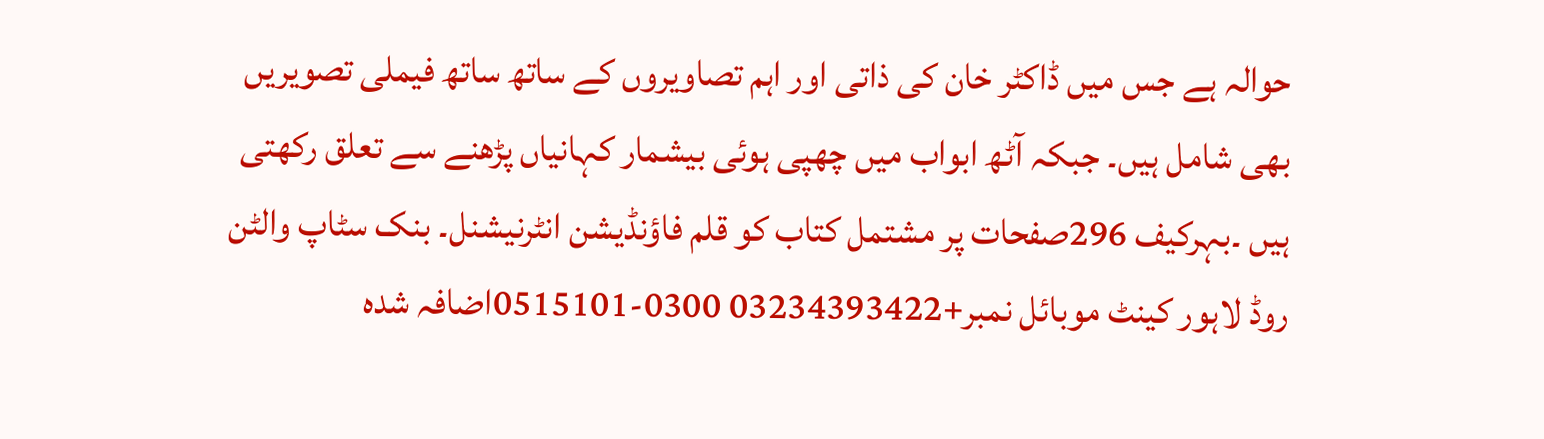حوالہ ہے جس میں ڈاکٹر خان کی ذاتی اور اہم تصاویروں کے ساتھ ساتھ فیملی تصویریں بھی شامل ہیں۔ جبکہ آٹھ ابواب میں چھپی ہوئی بیشمار کہانیاں پڑھنے سے تعلق رکھتی ہیں ۔بہرکیف 296صفحات پر مشتمل کتاب کو قلم فاؤنڈیشن انٹرنیشنل۔ بنک سٹاپ والٹن روڈ لاہور کینٹ موبائل نمبر+03234393422 0300-0515101اضافہ شدہ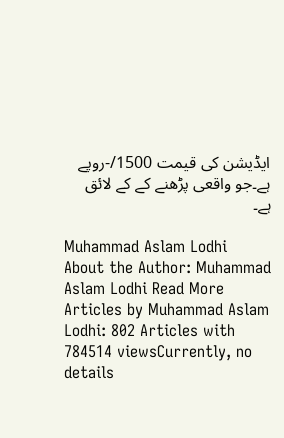ایڈیشن کی قیمت 1500/-روپے ہے۔جو واقعی پڑھنے کے کے لائق ہے۔

Muhammad Aslam Lodhi
About the Author: Muhammad Aslam Lodhi Read More Articles by Muhammad Aslam Lodhi: 802 Articles with 784514 viewsCurrently, no details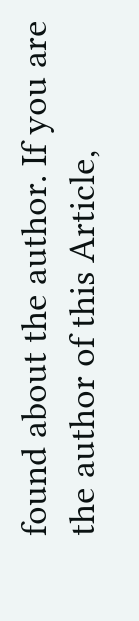found about the author. If you are the author of this Article,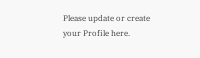Please update or create your Profile here.